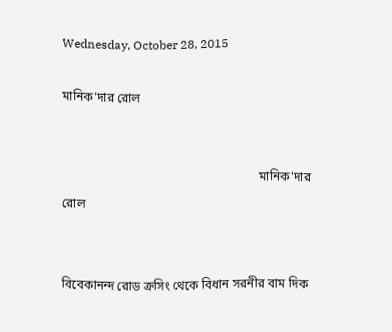Wednesday, October 28, 2015

মানিক'দার রোল


                                                               মানিক'দার রোল


বিবেকানন্দ রোড ক্রসিং থেকে বিধান সরনীর বাম দিক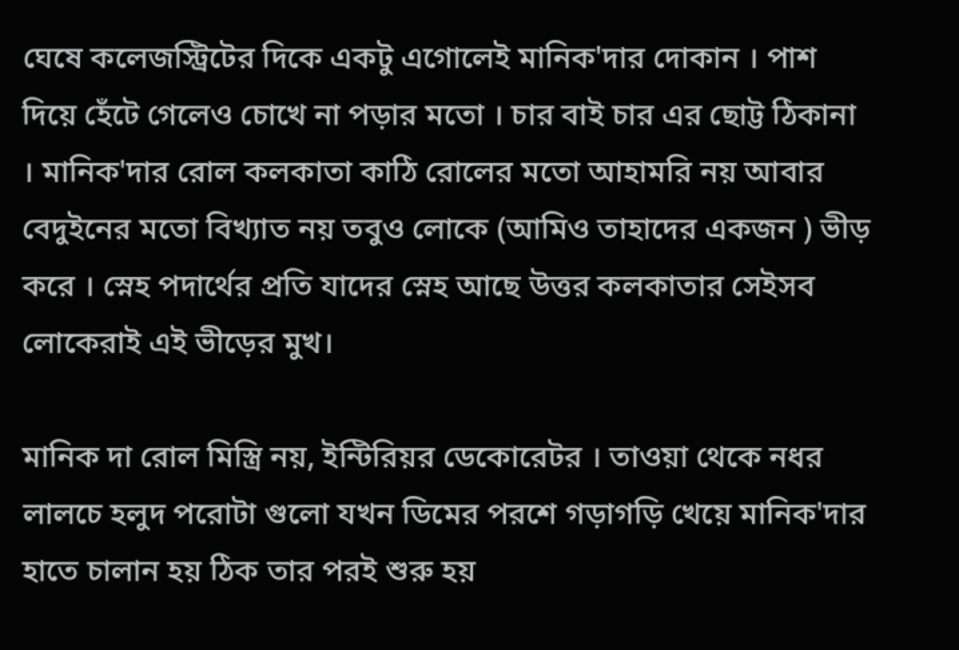ঘেষে কলেজস্ট্রিটের দিকে একটু এগোলেই মানিক'দার দোকান । পাশ দিয়ে হেঁটে গেলেও চোখে না পড়ার মতো । চার বাই চার এর ছোট্ট ঠিকানা । মানিক'দার রোল কলকাতা কাঠি রোলের মতো আহামরি নয় আবার বেদুইনের মতো বিখ্যাত নয় তবুও লোকে (আমিও তাহাদের একজন ) ভীড় করে । স্নেহ পদার্থের প্রতি যাদের স্নেহ আছে উত্তর কলকাতার সেইসব লোকেরাই এই ভীড়ের মুখ।

মানিক দা রোল মিস্ত্রি নয়, ইন্টিরিয়র ডেকোরেটর । তাওয়া থেকে নধর লালচে হলুদ পরোটা গুলো যখন ডিমের পরশে গড়াগড়ি খেয়ে মানিক'দার হাতে চালান হয় ঠিক তার পরই শুরু হয়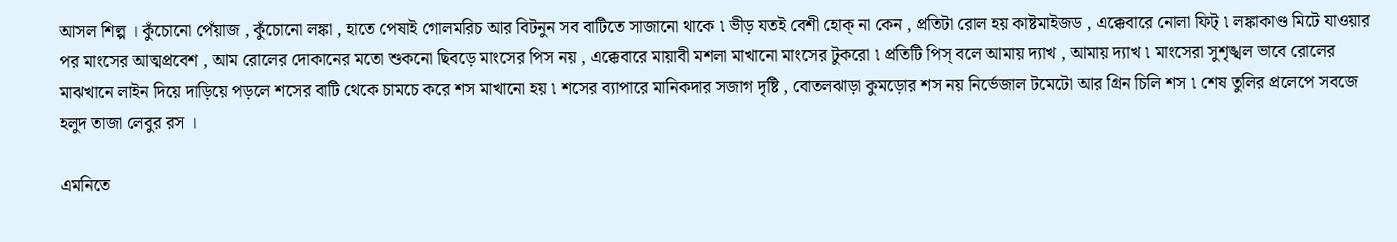আসল শিল্প । কুঁচোনো পেঁয়াজ , কুঁচোনো লঙ্কা , হাতে পেষাই গোলমরিচ আর বিটনুন সব বাটিতে সাজানো থাকে ৷ ভীড় যতই বেশী হোক্ না কেন , প্রতিটা রোল হয় কাষ্টমাইজড , এক্কেবারে নোলা ফিট্ ৷ লঙ্কাকাণ্ড মিটে যাওয়ার পর মাংসের আত্মপ্রবেশ , আম রোলের দোকানের মতো শুকনো ছিবড়ে মাংসের পিস নয় , এক্কেবারে মায়াবী মশলা মাখানো মাংসের টুকরো ৷ প্রতিটি পিস্ বলে আমায় দ্যাখ , আমায় দ্যাখ ৷ মাংসেরা সুশৃঙ্খল ভাবে রোলের মাঝখানে লাইন দিয়ে দাড়িয়ে পড়লে শসের বাটি থেকে চামচে করে শস মাখানো হয় ৷ শসের ব্যাপারে মানিকদার সজাগ দৃষ্টি , বোতলঝাড়া কুমড়োর শস নয় নির্ভেজাল টমেটো আর গ্রিন চিলি শস ৷ শেষ তুলির প্রলেপে সবজে হলুদ তাজা লেবুর রস ।

এমনিতে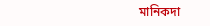মানিকদা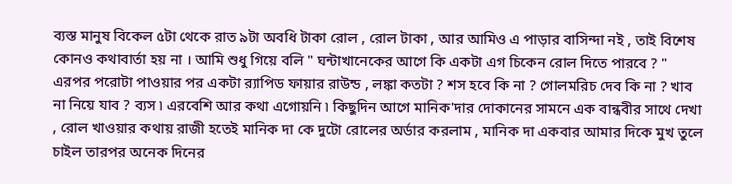ব্যস্ত মানুষ বিকেল ৫টা থেকে রাত ৯টা অবধি টাকা রোল , রোল টাকা , আর আমিও এ পাড়ার বাসিন্দা নই , তাই বিশেষ কোনও কথাবার্তা হয় না । আমি শুধু গিয়ে বলি " ঘন্টাখানেকের আগে কি একটা এগ চিকেন রোল দিতে পারবে ? " এরপর পরোটা পাওয়ার পর একটা র‍্যাপিড ফায়ার রাউন্ড , লঙ্কা কতটা ? শস হবে কি না ? গোলমরিচ দেব কি না ? খাব না নিয়ে যাব ? ব্যস ৷ এরবেশি আর কথা এগোয়নি ৷ কিছুদিন আগে মানিক'দার দোকানের সামনে এক বান্ধবীর সাথে দেখা , রোল খাওয়ার কথায় রাজী হতেই মানিক দা কে দুটো রোলের অর্ডার করলাম , মানিক দা একবার আমার দিকে মুখ তুলে চাইল তারপর অনেক দিনের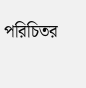পরিচিতর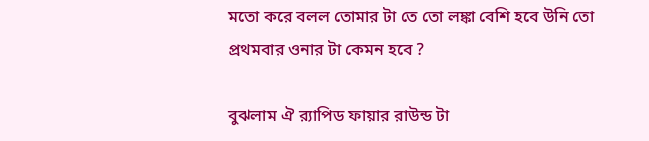মতো করে বলল তোমার টা তে তো লঙ্কা বেশি হবে উনি তো প্রথমবার ওনার টা কেমন হবে ?

বুঝলাম ঐ র‍্যাপিড ফায়ার রাউন্ড টা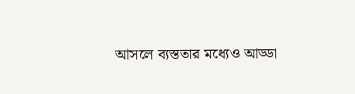আসলে ব্যস্ততার মধ্যেও আড্ডা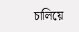চালিয়ে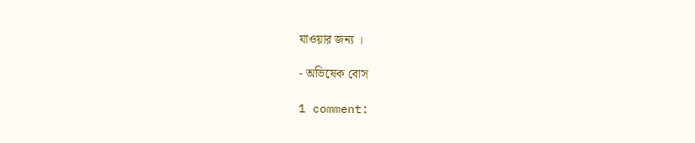যাওয়ার জন্য ।

- অভিষেক বোস

1 comment: